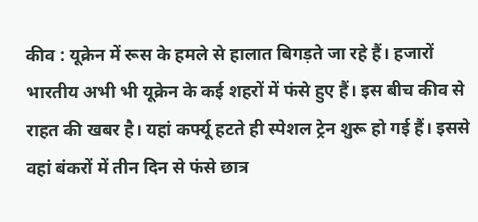कीव : यूक्रेन में रूस के हमले से हालात बिगड़ते जा रहे हैं। हजारों भारतीय अभी भी यूक्रेन के कई शहरों में फंसे हुए हैं। इस बीच कीव से राहत की खबर है। यहां कर्फ्यू हटते ही स्पेशल ट्रेन शुरू हो गई हैं। इससे वहां बंकरों में तीन दिन से फंसे छात्र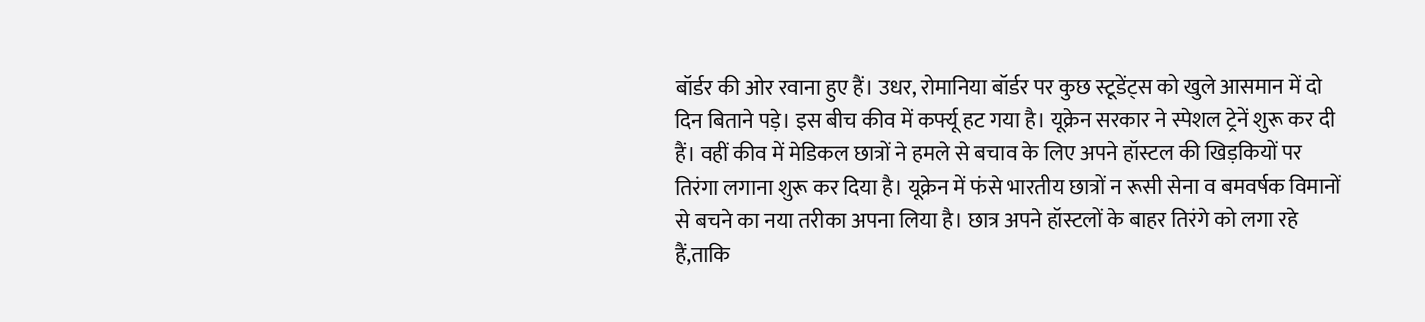बॉर्डर की ओर रवाना हुए हैं। उधर, रोमानिया बॉर्डर पर कुछ स्टूडेंट्स को खुले आसमान में दो दिन बिताने पड़े। इस बीच कीव में कर्फ्यू हट गया है। यूक्रेन सरकार ने स्पेशल ट्रेनें शुरू कर दी हैं। वहीं कीव में मेडिकल छात्रों ने हमले से बचाव के लिए अपने हॉस्टल की खिड़कियों पर तिरंगा लगाना शुरू कर दिया है। यूक्रेन में फंसे भारतीय छात्रों न रूसी सेना व बमवर्षक विमानों से बचने का नया तरीका अपना लिया है। छात्र अपने हॉस्टलों के बाहर तिरंगे को लगा रहे हैं,ताकि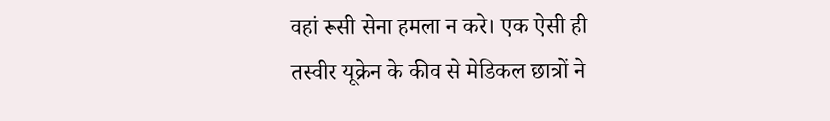वहां रूसी सेना हमला न करे। एक ऐसी ही तस्वीर यूक्रेन के कीव से मेडिकल छात्रों ने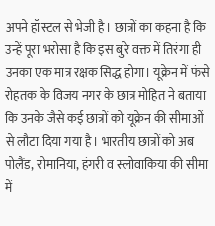अपने हॉस्टल से भेजी है। छात्रों का कहना है कि उन्हें पूरा भरोसा है कि इस बुरे वक्त में तिरंगा ही उनका एक मात्र रक्षक सिद्ध होगा। यूक्रेन में फंसे रोहतक के विजय नगर के छात्र मोहित ने बताया कि उनके जैसे कई छात्रों को यूक्रेन की सीमाओं से लौटा दिया गया है। भारतीय छात्रों को अब पोलैंड, रोमानिया, हंगरी व स्लोवाकिया की सीमा में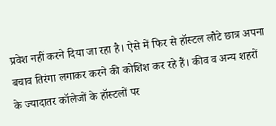प्रवेश नहीं करने दिया जा रहा है। ऐसे में फिर से हॉस्टल लौटे छात्र अपना बचाव तिरंगा लगाकर करने की कोशिश कर रहे हैं। कीव व अन्य शहरों के ज्यादातर कॉलेजों के हॉस्टलों पर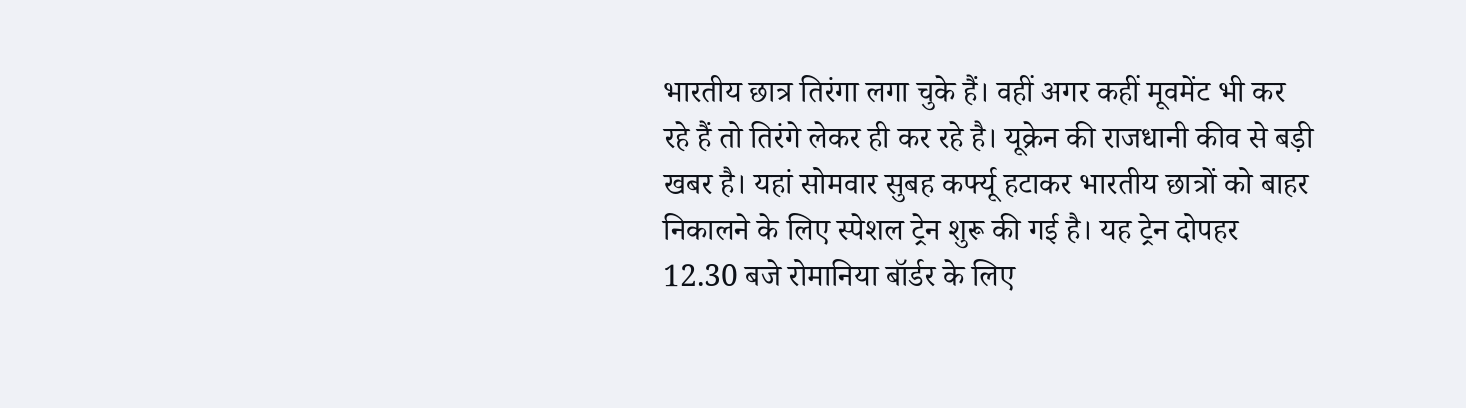भारतीय छात्र तिरंगा लगा चुके हैं। वहीं अगर कहीं मूवमेंट भी कर रहे हैं तो तिरंगे लेकर ही कर रहे है। यूक्रेन की राजधानी कीव से बड़ी खबर है। यहां सोमवार सुबह कर्फ्यू हटाकर भारतीय छात्रों को बाहर निकालने के लिए स्पेशल ट्रेन शुरू की गई है। यह ट्रेन दोपहर 12.30 बजे रोमानिया बॉर्डर के लिए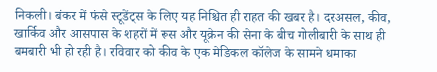निकली। बंकर में फंसे स्टूडेंट्स के लिए यह निश्चित ही राहत की खबर है। दरअसल, कीव, खार्किव और आसपास के शहरों में रूस और यूक्रेन की सेना के बीच गोलीबारी के साथ ही बमबारी भी हो रही है। रविवार को कीव के एक मेडिकल कॉलेज के सामने धमाका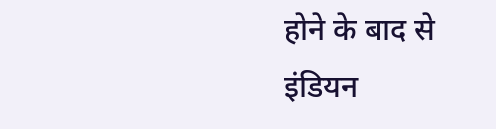होने के बाद से इंडियन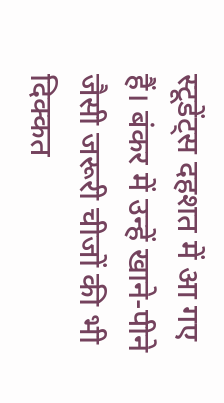स्टूडेंट्स दहशत में आ गए हैं। बंकर में उन्हें खाने-पीने जैसी जरूरी चीजों की भी दिक्कत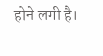होने लगी है।